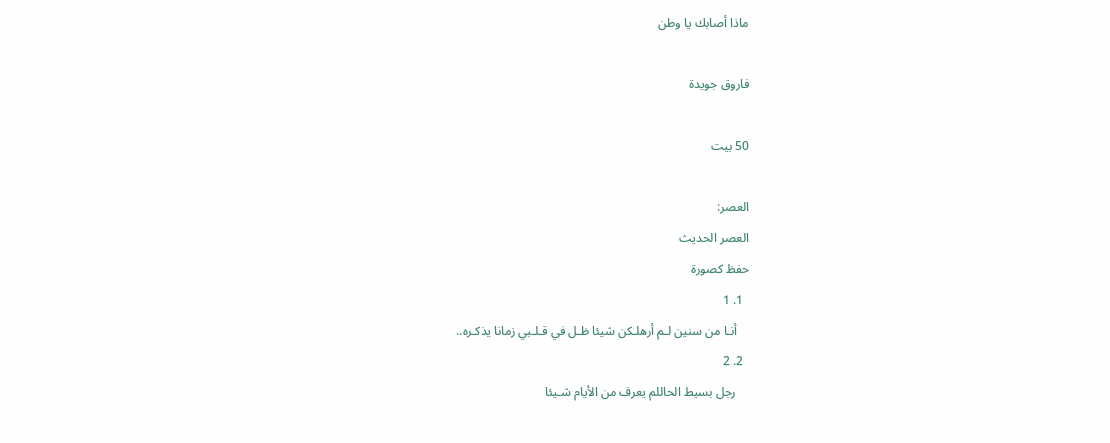ماذا أصابك يا وطن

فاروق جويدة

50 بيت

العصر:
العصر الحديث
حفظ كصورة
  1. 1
    أنـا من سنين لـم أرهلـكن شيئا ظـل في قـلـبي زمانا يذكـره..
  2. 2
    رجل بسيط الحاللم يعرف من الأيام شـيئا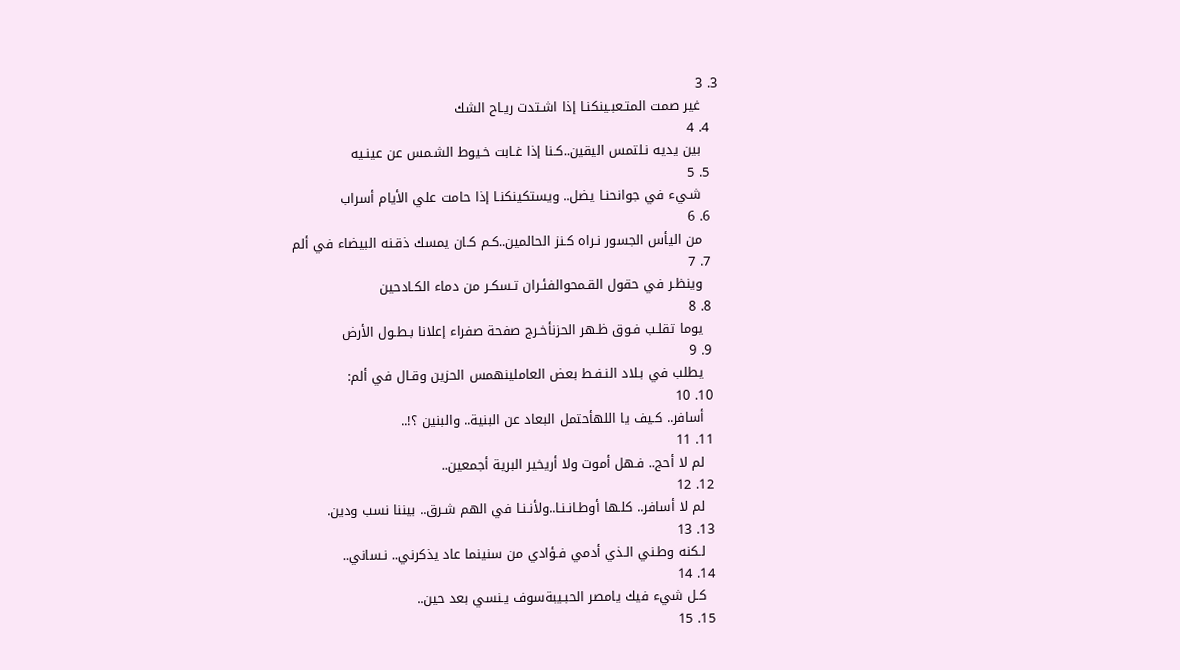3. 3
    غير صمت المتـعبـينكنـا إذا اشـتدت ريـاح الشك
  4. 4
    بين يديه نـلتمس اليقين..كـنا إذا غـابت خـيوط الشـمس عن عينـيه
  5. 5
    شـيء في جوانحنـا يضل.. ويستكينكنـا إذا حامت علي الأيام أسراب
  6. 6
    من اليأس الجسور نـراه كـنز الحالمين..كـم كـان يمسك ذقـنه البيضاء في ألم
  7. 7
    وينظـر في حقول القـمحوالفئـران تـسكـر من دماء الكـادحين
  8. 8
    يوما تقلـب فـوق ظـهر الحزنأخـرج صفحة صفراء إعلانا بـطـول الأرض
  9. 9
    يطلب في بـلاد النـفـط بعض العاملينهمس الحزين وقـال في ألم:
  10. 10
    أسافر.. كـيف يا اللهأحتمل البعاد عن البنية.. والبنين ؟!..
  11. 11
    لم لا أحج.. فـهل أموت ولا أريخير البرية أجمعين..
  12. 12
    لم لا أسافر.. كلـها أوطـانـنـا..ولأنـنـا في الهم شـرق.. بيننا نسب ودين.
  13. 13
    لـكنه وطـني الـذي أدمي فـؤادي من سنينما عاد يذكرني.. نـساني..
  14. 14
    كـل شيء فيك يامصر الحبـيبةسوف يـنسي بعد حين..
  15. 15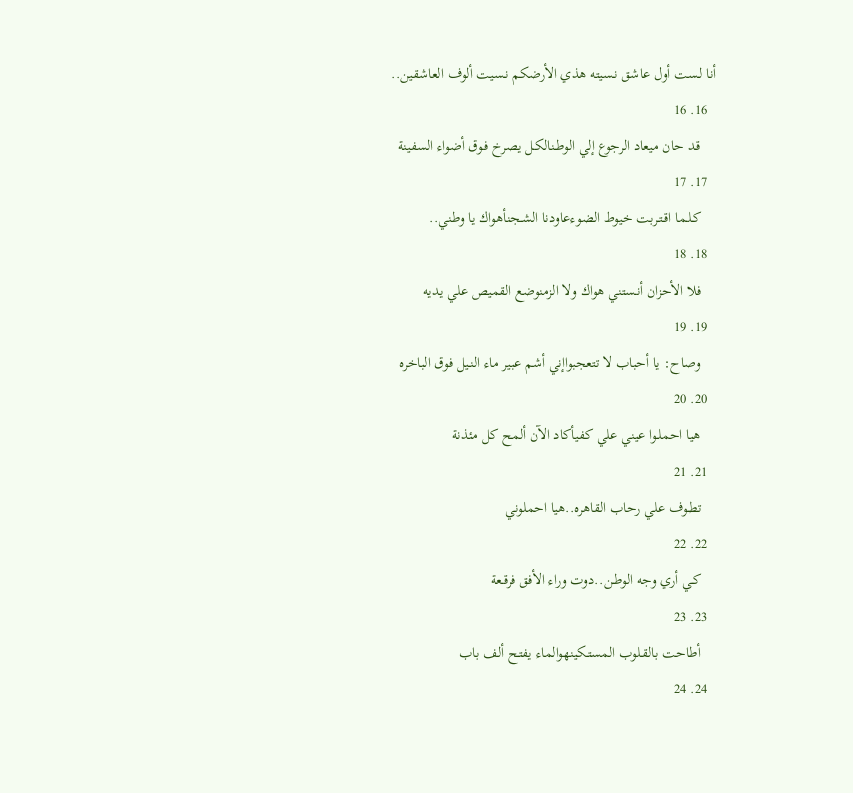أنا لـست أول عاشق نـسيته هذي الأرضكم نـسيت ألوف العاشقين..
  16. 16
    قـد حان ميعاد الرجوع إلي الوطـنالكـل يصرخ فـوق أضواء السفينة
  17. 17
    كـلـما اقـتـربت خيوط الضوءعاودنا الشـجنأهواك يا وطني..
  18. 18
    فلا الأحزان أنـستني هواك ولا الزمنوضع القميص علي يديه
  19. 19
    وصاح: يا أحباب لا تتعجبواإني أشم عبير ماء النـيل فوق الباخره
  20. 20
    هيا احملـوا عيني علي كفيأكاد الآن ألمح كل مئذنة
  21. 21
    تطـوف علي رحاب القاهره..هيا احملوني
  22. 22
    كـي أري وجه الوطـن..دوت وراء الأفق فرقـعة
  23. 23
    أطاحت بالقـلوب المستـكينهوالماء يفتـح ألف باب
  24. 24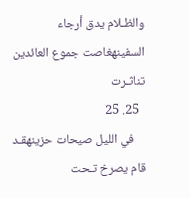والظـلام يدق أرجاء السفينهغاصت جموع العائدين تناثـرت
  25. 25
    في الليل صيحات حزينهقـد قام يصرخ تـحت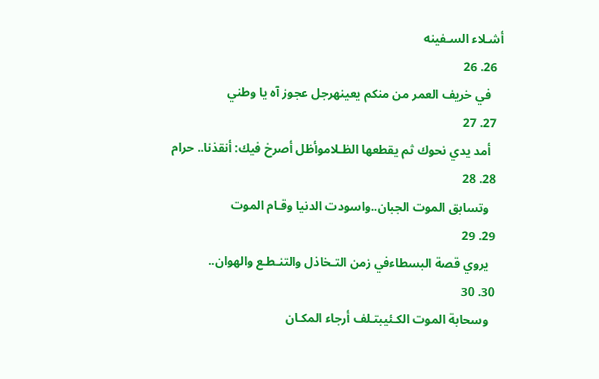أشـلاء السـفينه
  26. 26
    في خريف العمر من منكم يعينهرجل عجوز آه يا وطني
  27. 27
    أمد يدي نحوك ثم يقطعها الظـلاموأظل أصرخ فيك: أنقذنا.. حرام
  28. 28
    وتسابق الموت الجبان..واسودت الدنيا وقـام الموت
  29. 29
    يروي قصة البسطاءفي زمن التـخاذل والتنـطـع والهوان..
  30. 30
    وسحابة الموت الكـئيبتـلف أرجاء المكـان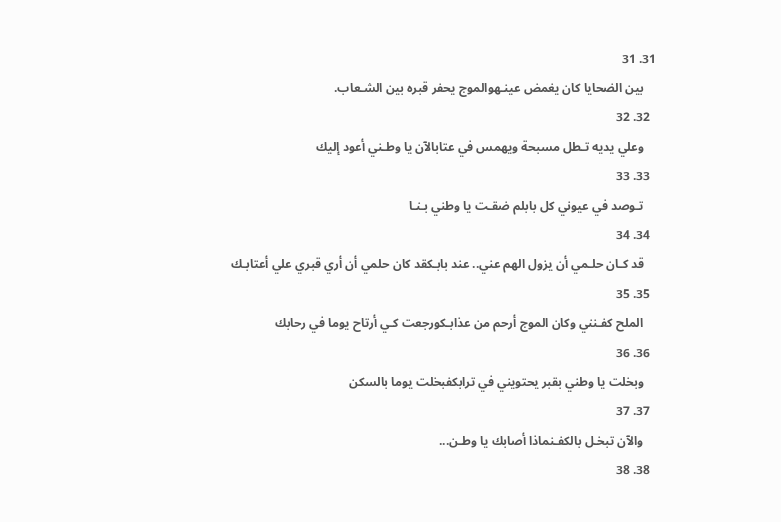31. 31
    بين الضحايا كان يغمض عينـهوالموج يحفر قبره بين الشـعاب.
  32. 32
    وعلي يديه تـطل مسبحة ويهمس في عتابالآن يا وطـني أعود إليك
  33. 33
    تـوصد في عيوني كل بابلم ضقـت يا وطني بـنـا
  34. 34
    قد كـان حلـمي أن يزول الهم عني.. عند بابـكقد كان حلمي أن أري قبري علي أعتابـك
  35. 35
    الملح كفـنني وكان الموج أرحم من عذابـكورجعت كـي أرتاح يوما في رحابك
  36. 36
    وبخلت يا وطني بقبر يحتويني في ترابكفبخلت يوما بالسكن
  37. 37
    والآن تبخـل بالكفـنماذا أصابك يا وطـن...
  38. 38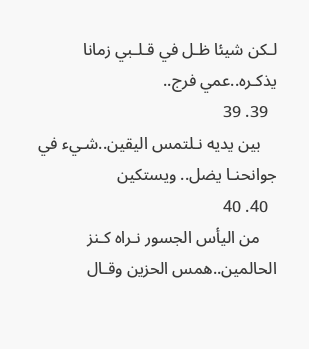لـكن شيئا ظـل في قـلـبي زمانا يذكـره..عمي فرج..
  39. 39
    بين يديه نـلتمس اليقين..شـيء في جوانحنـا يضل.. ويستكين
  40. 40
    من اليأس الجسور نـراه كـنز الحالمين..همس الحزين وقـال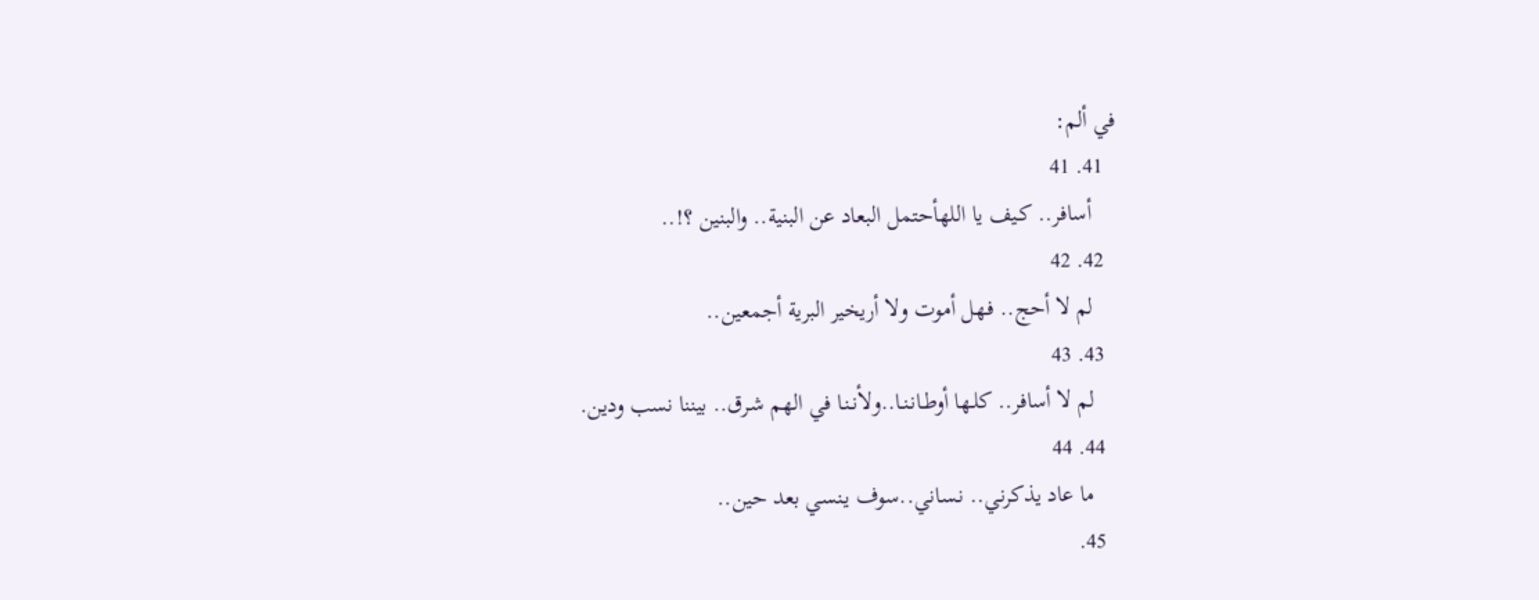في ألم:
  41. 41
    أسافر.. كـيف يا اللهأحتمل البعاد عن البنية.. والبنين ؟!..
  42. 42
    لم لا أحج.. فـهل أموت ولا أريخير البرية أجمعين..
  43. 43
    لم لا أسافر.. كلـها أوطـانـنـا..ولأنـنـا في الهم شـرق.. بيننا نسب ودين.
  44. 44
    ما عاد يذكرني.. نـساني..سوف يـنسي بعد حين..
  45.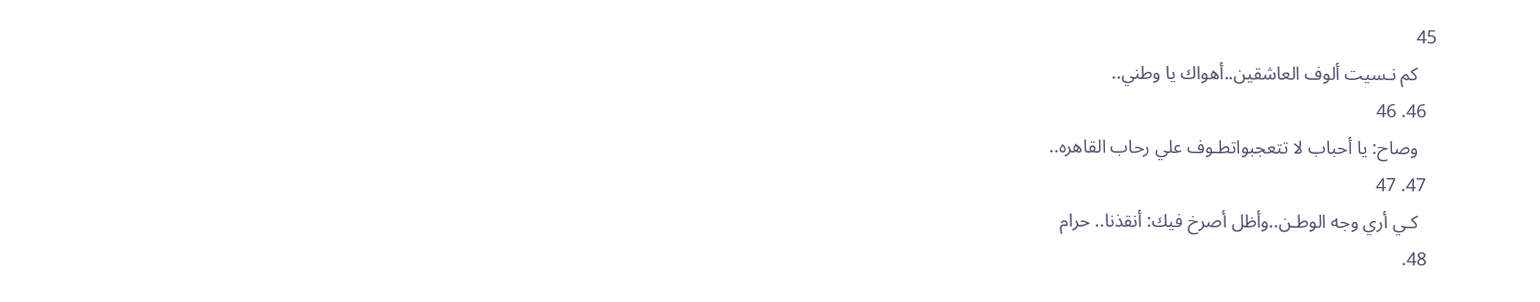45
    كم نـسيت ألوف العاشقين..أهواك يا وطني..
  46. 46
    وصاح: يا أحباب لا تتعجبواتطـوف علي رحاب القاهره..
  47. 47
    كـي أري وجه الوطـن..وأظل أصرخ فيك: أنقذنا.. حرام
  48.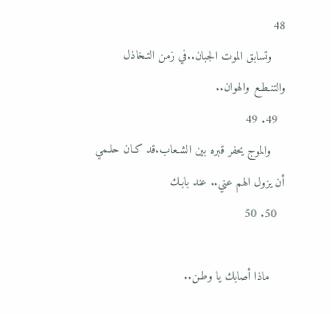48
    وتسابق الموت الجبان..في زمن التـخاذل والتنـطـع والهوان..
  49. 49
    والموج يحفر قبره بين الشـعاب.قد كـان حلـمي أن يزول الهم عني.. عند بابـك
  50. 50

    ماذا أصابك يا وطـن..